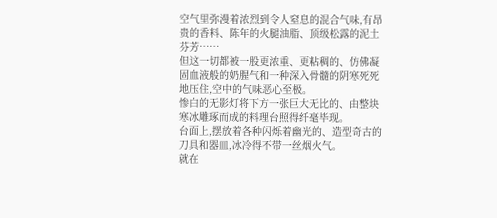空气里弥漫着浓烈到令人窒息的混合气味,有昂贵的香料、陈年的火腿油脂、顶级松露的泥土芬芳……
但这一切都被一股更浓重、更粘稠的、仿佛凝固血液般的奶腥气和一种深入骨髓的阴寒死死地压住,空中的气味恶心至极。
惨白的无影灯将下方一张巨大无比的、由整块寒冰雕琢而成的料理台照得纤毫毕现。
台面上,摆放着各种闪烁着幽光的、造型奇古的刀具和器皿,冰冷得不带一丝烟火气。
就在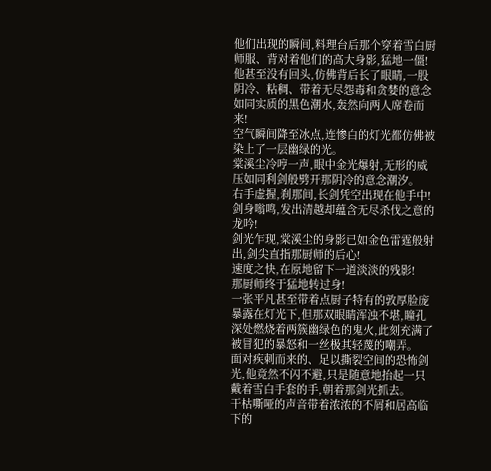他们出现的瞬间,料理台后那个穿着雪白厨师服、背对着他们的高大身影,猛地一僵!
他甚至没有回头,仿佛背后长了眼睛,一股阴冷、粘稠、带着无尽怨毒和贪婪的意念如同实质的黑色潮水,轰然向两人席卷而来!
空气瞬间降至冰点,连惨白的灯光都仿佛被染上了一层幽绿的光。
棠溪尘冷哼一声,眼中金光爆射,无形的威压如同利剑般劈开那阴冷的意念潮汐。
右手虚握,刹那间,长剑凭空出现在他手中!
剑身嗡鸣,发出清越却蕴含无尽杀伐之意的龙吟!
剑光乍现,棠溪尘的身影已如金色雷霆般射出,剑尖直指那厨师的后心!
速度之快,在原地留下一道淡淡的残影!
那厨师终于猛地转过身!
一张平凡甚至带着点厨子特有的敦厚脸庞暴露在灯光下,但那双眼睛浑浊不堪,瞳孔深处燃烧着两簇幽绿色的鬼火,此刻充满了被冒犯的暴怒和一丝极其轻蔑的嘲弄。
面对疾刺而来的、足以撕裂空间的恐怖剑光,他竟然不闪不避,只是随意地抬起一只戴着雪白手套的手,朝着那剑光抓去。
干枯嘶哑的声音带着浓浓的不屑和居高临下的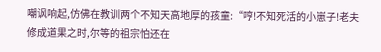嘲讽响起,仿佛在教训两个不知天高地厚的孩童:“哼!不知死活的小崽子!老夫修成道果之时,尔等的祖宗怕还在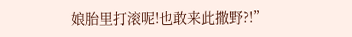娘胎里打滚呢!也敢来此撒野?!”